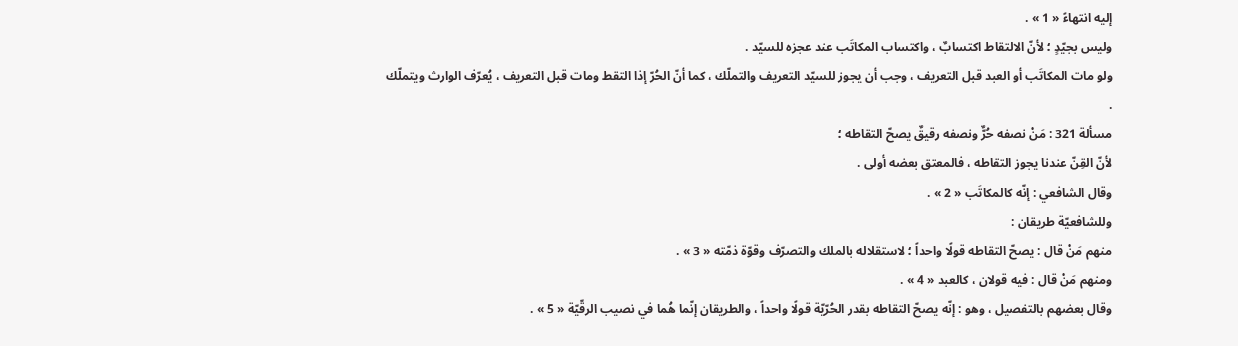إليه انتهاءً « 1 » .
وليس بجيّدٍ ؛ لأنّ الالتقاط اكتسابٌ ، واكتساب المكاتَب عند عجزه للسيّد .
ولو مات المكاتَب أو العبد قبل التعريف ، وجب أن يجوز للسيّد التعريف والتملّك ، كما أنّ الحُرّ إذا التقط ومات قبل التعريف ، يُعرّف الوارث ويتملّك .
مسألة 321 : مَنْ نصفه حُرٌّ ونصفه رقيقٌ يصحّ التقاطه ؛
لأنّ القِنّ عندنا يجوز التقاطه ، فالمعتق بعضه أولى .
وقال الشافعي : إنّه كالمكاتَب « 2 » .
وللشافعيّة طريقان :
منهم مَنْ قال : يصحّ التقاطه قولًا واحداً ؛ لاستقلاله بالملك والتصرّف وقوّة ذمّته « 3 » .
ومنهم مَنْ قال : فيه قولان ، كالعبد « 4 » .
وقال بعضهم بالتفصيل ، وهو : إنّه يصحّ التقاطه بقدر الحُرّيّة قولًا واحداً ، والطريقان إنّما هُما في نصيب الرقّيّة « 5 » .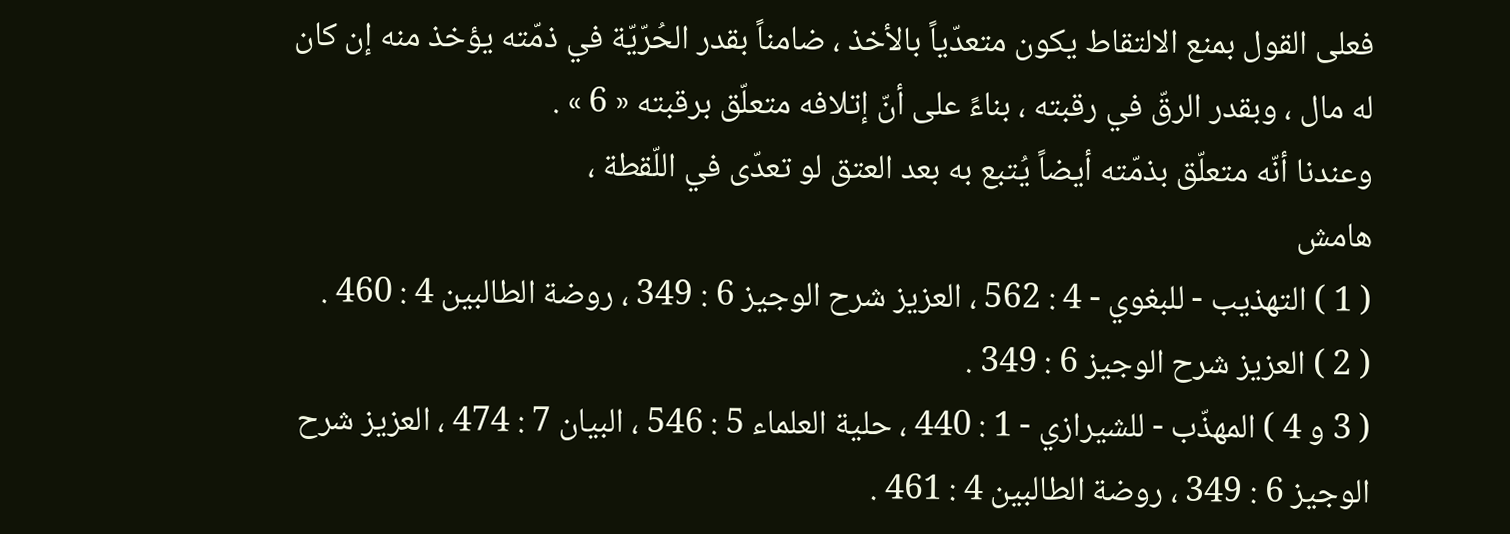فعلى القول بمنع الالتقاط يكون متعدّياً بالأخذ ، ضامناً بقدر الحُرّيّة في ذمّته يؤخذ منه إن كان له مال ، وبقدر الرقّ في رقبته ، بناءً على أنّ إتلافه متعلّق برقبته « 6 » .
وعندنا أنّه متعلّق بذمّته أيضاً يُتبع به بعد العتق لو تعدّى في اللّقطة ،
هامش
( 1 ) التهذيب - للبغوي - 4 : 562 ، العزيز شرح الوجيز 6 : 349 ، روضة الطالبين 4 : 460 .
( 2 ) العزيز شرح الوجيز 6 : 349 .
( 3 و 4 ) المهذّب - للشيرازي - 1 : 440 ، حلية العلماء 5 : 546 ، البيان 7 : 474 ، العزيز شرح الوجيز 6 : 349 ، روضة الطالبين 4 : 461 .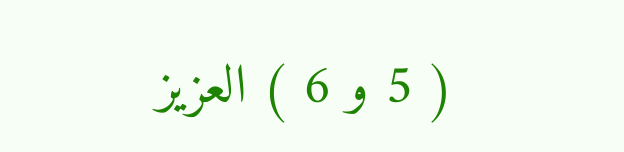( 5 و 6 ) العزيز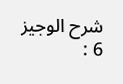شرح الوجيز 6 :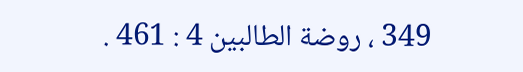349 ، روضة الطالبين 4 : 461 .